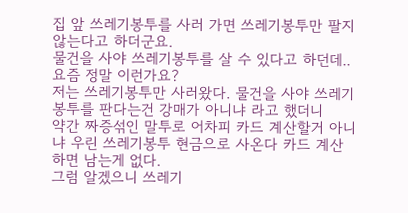집 앞 쓰레기봉투를 사러 가면 쓰레기봉투만 팔지 않는다고 하더군요.
물건을 사야 쓰레기봉투를 살 수 있다고 하던데.. 요즘 정말 이런가요?
저는 쓰레기봉투만 사러왔다. 물건을 사야 쓰레기 봉투를 판다는건 강매가 아니냐 라고 했더니
약간 짜증섞인 말투로 어차피 카드 계산할거 아니냐 우린 쓰레기봉투 현금으로 사온다 카드 계산 하면 남는게 없다.
그럼 알겠으니 쓰레기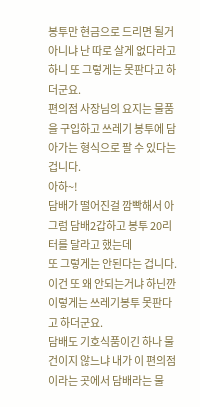봉투만 현금으로 드리면 될거 아니냐 난 따로 살게 없다라고 하니 또 그렇게는 못판다고 하더군요.
편의점 사장님의 요지는 물품을 구입하고 쓰레기 봉투에 담아가는 형식으로 팔 수 있다는 겁니다.
아하~!
담배가 떨어진걸 깜빡해서 아 그럼 담배2갑하고 봉투 20리터를 달라고 했는데
또 그렇게는 안된다는 겁니다. 이건 또 왜 안되는거냐 하닌깐 이렇게는 쓰레기봉투 못판다고 하더군요.
담배도 기호식품이긴 하나 물건이지 않느냐 내가 이 편의점이라는 곳에서 담배라는 물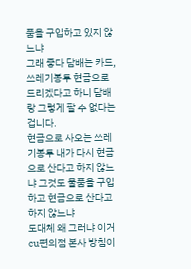품을 구입하고 있지 않느냐
그래 좋다 담배는 카드, 쓰레기봉투 현금으로 드리겠다고 하니 담배랑 그렇게 팔 수 없다는 겁니다.
현금으로 사오는 쓰레기봉투 내가 다시 현금으로 산다고 하지 않느냐 그것도 물품을 구입하고 현금으로 산다고 하지 않느냐
도대체 왜 그러냐 이거 cu편의점 본사 방침이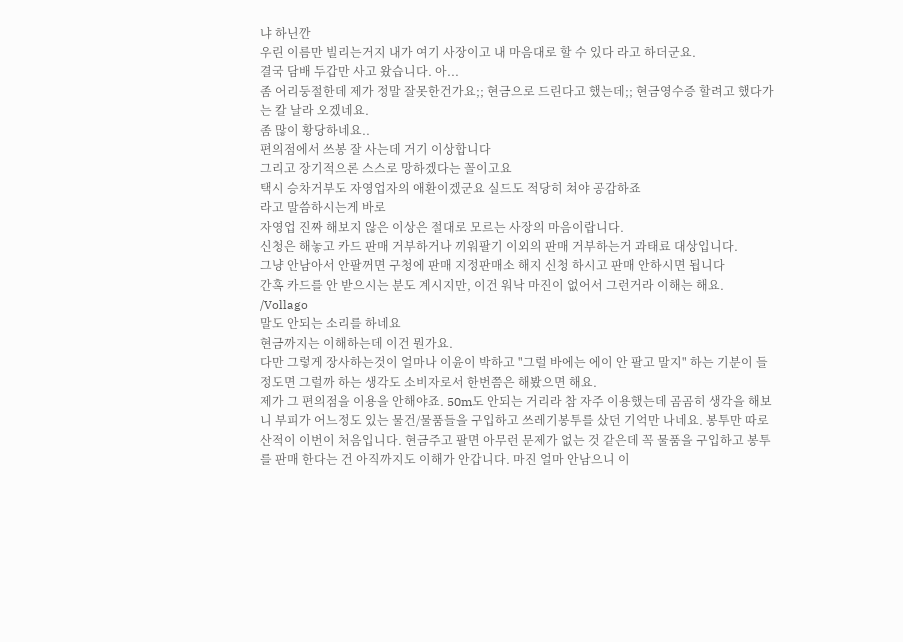냐 하닌깐
우린 이름만 빌리는거지 내가 여기 사장이고 내 마음대로 할 수 있다 라고 하더군요.
결국 담배 두갑만 사고 왔습니다. 아...
좀 어리둥절한데 제가 정말 잘못한건가요;; 현금으로 드린다고 했는데;; 현금영수증 할려고 했다가는 칼 날라 오겠네요.
좀 많이 황당하네요..
편의점에서 쓰봉 잘 사는데 거기 이상합니다
그리고 장기적으론 스스로 망하겠다는 꼴이고요
택시 승차거부도 자영업자의 애환이겠군요 실드도 적당히 쳐야 공감하죠
라고 말씀하시는게 바로
자영업 진짜 해보지 않은 이상은 절대로 모르는 사장의 마음이랍니다.
신청은 해놓고 카드 판매 거부하거나 끼워팔기 이외의 판매 거부하는거 과태료 대상입니다.
그냥 안남아서 안팔꺼면 구청에 판매 지정판매소 해지 신청 하시고 판매 안하시면 됩니다
간혹 카드를 안 받으시는 분도 계시지만, 이건 워낙 마진이 없어서 그런거라 이해는 해요.
/Vollago
말도 안되는 소리를 하네요
현금까지는 이해하는데 이건 뭔가요.
다만 그렇게 장사하는것이 얼마나 이윤이 박하고 "그럴 바에는 에이 안 팔고 말지" 하는 기분이 들 정도면 그럴까 하는 생각도 소비자로서 한번쯤은 해봤으면 해요.
제가 그 편의점을 이용을 안해야죠. 50m도 안되는 거리라 참 자주 이용했는데 곰곰히 생각을 해보니 부피가 어느정도 있는 물건/물품들을 구입하고 쓰레기봉투를 샀던 기억만 나네요. 봉투만 따로 산적이 이번이 처음입니다. 현금주고 팔면 아무런 문제가 없는 것 같은데 꼭 물품을 구입하고 봉투를 판매 한다는 건 아직까지도 이해가 안갑니다. 마진 얼마 안남으니 이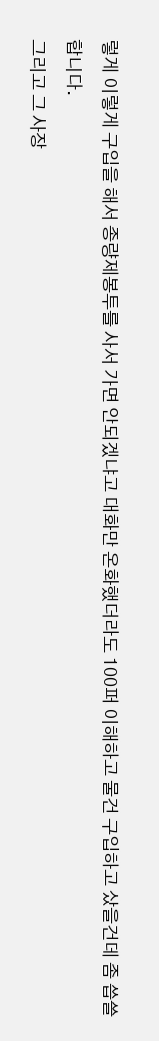렇게 이렇게 구입을 해서 종량제봉투를 사서 가면 안되겠냐고 대화만 온화했더라도 100퍼 이해하고 물건 구입하고 샀을건데 좀 씁쓸합니다.
그리고 그 사장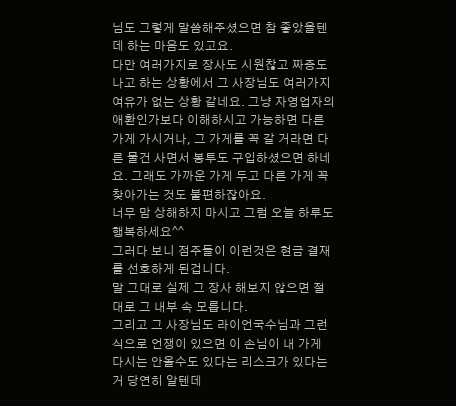님도 그렇게 말씀해주셨으면 참 좋았을텐데 하는 마음도 있고요.
다만 여러가지로 장사도 시원찮고 짜증도 나고 하는 상황에서 그 사장님도 여러가지 여유가 없는 상황 같네요. 그냥 자영업자의 애환인가보다 이해하시고 가능하면 다른 가게 가시거나, 그 가게를 꼭 갈 거라면 다른 물건 사면서 봉투도 구입하셨으면 하네요. 그래도 가까운 가게 두고 다른 가게 꼭 찾아가는 것도 불편하잖아요.
너무 맘 상해하지 마시고 그럼 오늘 하루도 행복하세요^^
그러다 보니 점주들이 이런것은 현금 결재를 선호하게 된겁니다.
말 그대로 실제 그 장사 해보지 않으면 절대로 그 내부 속 모릅니다.
그리고 그 사장님도 라이언국수님과 그런 식으로 언쟁이 있으면 이 손님이 내 가게 다시는 안올수도 있다는 리스크가 있다는거 당연히 알텐데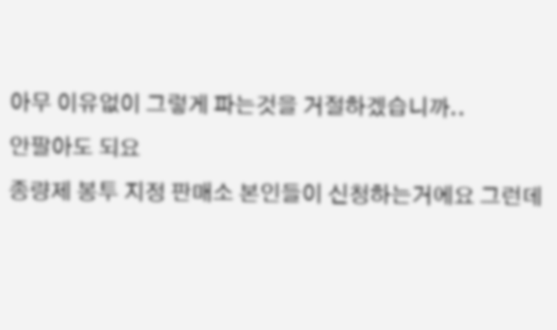아무 이유없이 그렇게 파는것을 거절하겠습니까..
안팔아도 되요
종량제 봉투 지정 판매소 본인들이 신청하는거에요 그런데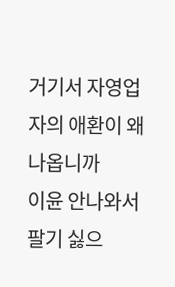거기서 자영업자의 애환이 왜 나옵니까
이윤 안나와서 팔기 싫으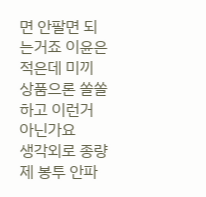면 안팔면 되는거죠 이윤은 적은데 미끼 상품으론 쏠쏠하고 이런거 아닌가요
생각외로 종량제 봉투 안파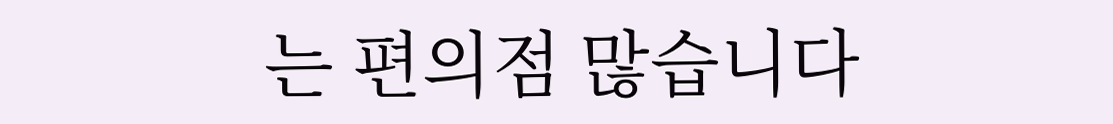는 편의점 많습니다